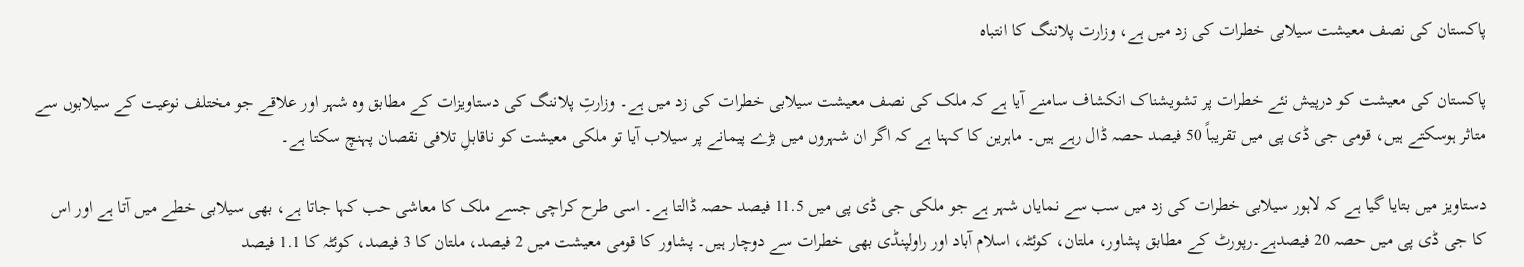پاکستان کی نصف معیشت سیلابی خطرات کی زد میں ہے، وزارت پلاننگ کا انتباہ

پاکستان کی معیشت کو درپیش نئے خطرات پر تشویشناک انکشاف سامنے آیا ہے کہ ملک کی نصف معیشت سیلابی خطرات کی زد میں ہے۔ وزارتِ پلاننگ کی دستاویزات کے مطابق وہ شہر اور علاقے جو مختلف نوعیت کے سیلابوں سے متاثر ہوسکتے ہیں، قومی جی ڈی پی میں تقریباً 50 فیصد حصہ ڈال رہے ہیں۔ ماہرین کا کہنا ہے کہ اگر ان شہروں میں بڑے پیمانے پر سیلاب آیا تو ملکی معیشت کو ناقابلِ تلافی نقصان پہنچ سکتا ہے۔

دستاویز میں بتایا گیا ہے کہ لاہور سیلابی خطرات کی زد میں سب سے نمایاں شہر ہے جو ملکی جی ڈی پی میں 11.5 فیصد حصہ ڈالتا ہے۔ اسی طرح کراچی جسے ملک کا معاشی حب کہا جاتا ہے، بھی سیلابی خطے میں آتا ہے اور اس کا جی ڈی پی میں حصہ 20 فیصدہے۔رپورٹ کے مطابق پشاور، ملتان، کوئٹہ، اسلام آباد اور راولپنڈی بھی خطرات سے دوچار ہیں۔ پشاور کا قومی معیشت میں 2 فیصد، ملتان کا 3 فیصد، کوئٹہ کا 1.1 فیصد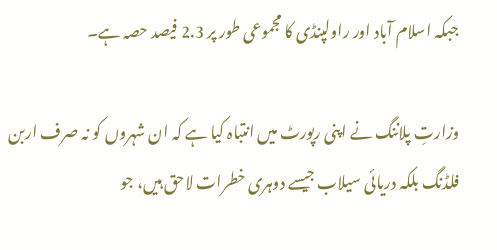جبکہ اسلام آباد اور راولپنڈی کا مجموعی طور پر 2.3 فیصد حصہ ہے۔

وزارتِ پلاننگ نے اپنی رپورٹ میں انتباہ کیا ہے کہ ان شہروں کو نہ صرف اربن فلڈنگ بلکہ دریائی سیلاب جیسے دوہری خطرات لاحق ہیں، جو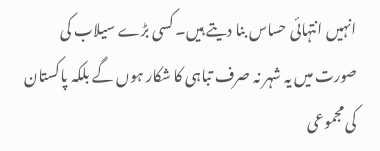انہیں انتہائی حساس بنا دیتے ہیں۔ کسی بڑے سیلاب کی صورت میں یہ شہر نہ صرف تباہی کا شکار ہوں گے بلکہ پاکستان کی مجموعی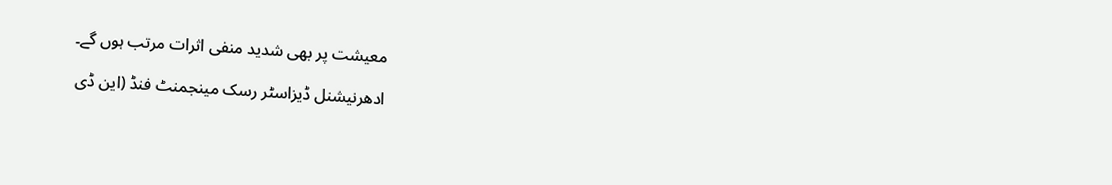معیشت پر بھی شدید منفی اثرات مرتب ہوں گے۔

ادھرنیشنل ڈیزاسٹر رسک مینجمنٹ فنڈ (این ڈی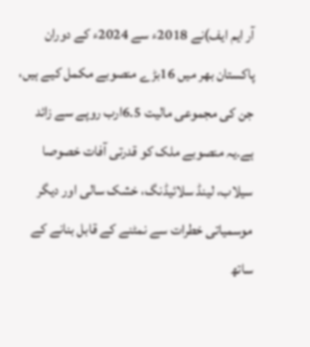آر ایم ایف)نے 2018ء سے 2024ء کے دوران پاکستان بھر میں 16بڑے منصوبے مکمل کیے ہیں، جن کی مجموعی مالیت 6.5ارب روپے سے زائد ہے۔یہ منصوبے ملک کو قدرتی آفات خصوصا سیلاب، لینڈ سلائیڈنگ، خشک سالی اور دیگر موسمیاتی خطرات سے نمٹنے کے قابل بنانے کے ساتھ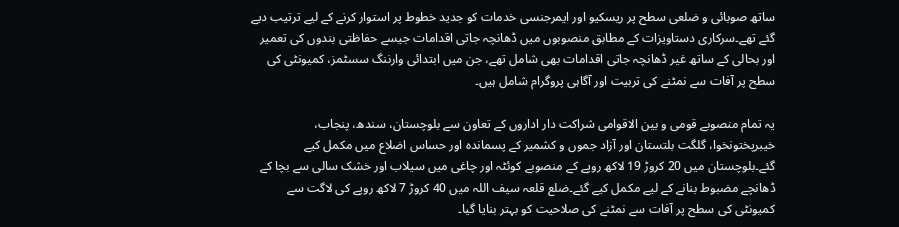ساتھ صوبائی و ضلعی سطح پر ریسکیو اور ایمرجنسی خدمات کو جدید خطوط پر استوار کرنے کے لیے ترتیب دیے گئے تھے۔سرکاری دستاویزات کے مطابق منصوبوں میں ڈھانچہ جاتی اقدامات جیسے حفاظتی بندوں کی تعمیر اور بحالی کے ساتھ غیر ڈھانچہ جاتی اقدامات بھی شامل تھے، جن میں ابتدائی وارننگ سسٹمز، کمیونٹی کی سطح پر آفات سے نمٹنے کی تربیت اور آگاہی پروگرام شامل ہیں۔

یہ تمام منصوبے قومی و بین الاقوامی شراکت دار اداروں کے تعاون سے بلوچستان، سندھ، پنجاب، خیبرپختونخوا، گلگت بلتستان اور آزاد جموں و کشمیر کے پسماندہ اور حساس اضلاع میں مکمل کیے گئے۔بلوچستان میں 20 کروڑ 19 لاکھ روپے کے منصوبے کوئٹہ اور چاغی میں سیلاب اور خشک سالی سے بچا کے ڈھانچے مضبوط بنانے کے لیے مکمل کیے گئے۔ضلع قلعہ سیف اللہ میں 40 کروڑ 7 لاکھ روپے کی لاگت سے کمیونٹی کی سطح پر آفات سے نمٹنے کی صلاحیت کو بہتر بنایا گیا۔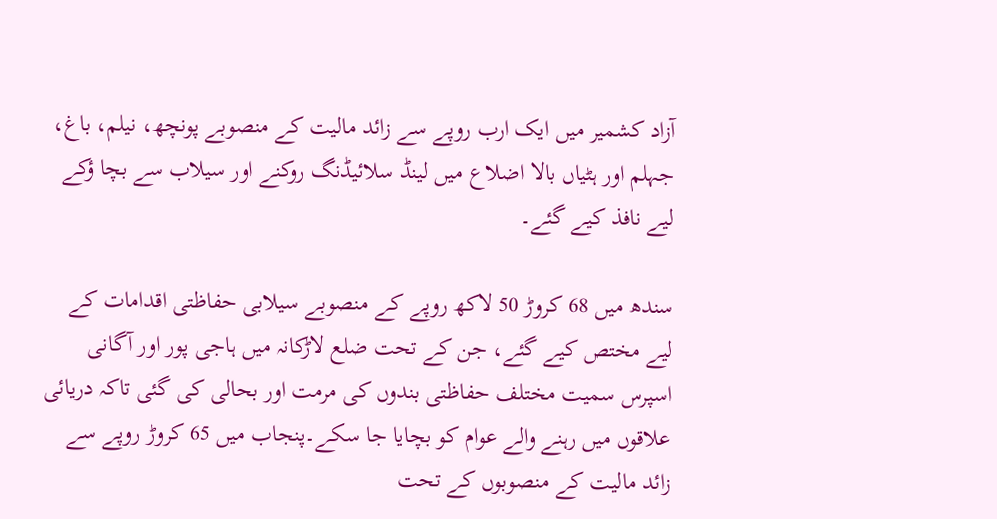آزاد کشمیر میں ایک ارب روپے سے زائد مالیت کے منصوبے پونچھ، نیلم، باغ، جہلم اور ہٹیاں بالا اضلاع میں لینڈ سلائیڈنگ روکنے اور سیلاب سے بچا ؤکے لیے نافذ کیے گئے۔

سندھ میں 68 کروڑ 50 لاکھ روپے کے منصوبے سیلابی حفاظتی اقدامات کے لیے مختص کیے گئے، جن کے تحت ضلع لاڑکانہ میں ہاجی پور اور آگانی اسپرس سمیت مختلف حفاظتی بندوں کی مرمت اور بحالی کی گئی تاکہ دریائی علاقوں میں رہنے والے عوام کو بچایا جا سکے۔پنجاب میں 65 کروڑ روپے سے زائد مالیت کے منصوبوں کے تحت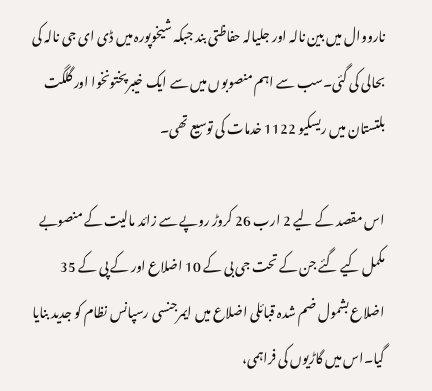نارووال میں بین نالہ اور جلیالہ حفاظتی بند جبکہ شیخوپورہ میں ڈی ای جی نالہ کی بحالی کی گئی۔سب سے اہم منصوبوں میں سے ایک خیبرپختونخوا اور گلگت بلتستان میں ریسکیو 1122 خدمات کی توسیع تھی۔

اس مقصد کے لیے 2 ارب 26 کروڑ روپے سے زائد مالیت کے منصوبے مکمل کیے گئے جن کے تحت جی بی کے 10 اضلاع اور کے پی کے 35 اضلاع بشمول ضم شدہ قبائلی اضلاع میں ایمرجنسی رسپانس نظام کو جدید بنایا گیا۔اس میں گاڑیوں کی فراہمی،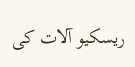ریسکیو آلات کی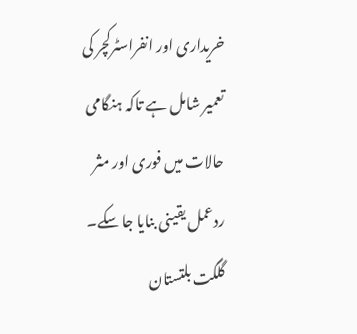خریداری اور انفراسٹرکچر کی تعمیر شامل ہے تاکہ ہنگامی حالات میں فوری اور مثر ردعمل یقینی بنایا جا سکے۔ گلگت بلتستان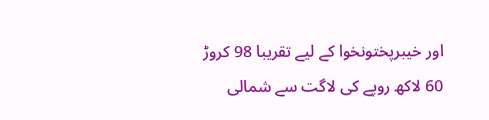اور خیبرپختونخوا کے لیے تقریبا 98 کروڑ 60 لاکھ روپے کی لاگت سے شمالی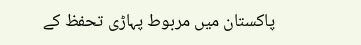پاکستان میں مربوط پہاڑی تحفظ کے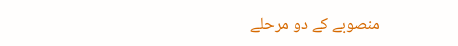منصوبے کے دو مرحلے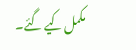مکمل کیے گئے۔